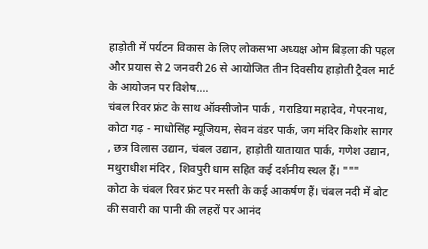हाड़ोती में पर्यटन विकास के लिए लोकसभा अध्यक्ष ओम बिड़ला की पहल और प्रयास से 2 जनवरी 26 से आयोजित तीन दिवसीय हाड़ोती ट्रैवल मार्ट के आयोजन पर विशेष....
चंबल रिवर फ्रंट के साथ ऑक्सीजोन पार्क , गराडिया महादेव, गेपरनाथ, कोटा गढ़ - माधोसिंह म्यूजियम, सेवन वंडर पार्क, जग मंदिर किशोर सागर , छत्र विलास उद्यान, चंबल उद्यान, हाड़ोती यातायात पार्क, गणेश उद्यान, मथुराधीश मंदिर , शिवपुरी धाम सहित कई दर्शनीय स्थल हैं। """
कोटा के चंबल रिवर फ्रंट पर मस्ती के कई आकर्षण हैं। चंबल नदी में बोट की सवारी का पानी की लहरों पर आनंद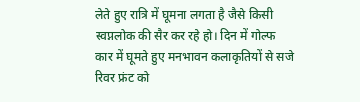लेते हुए रात्रि में घूमना लगता है जैसे किसी स्वप्नलोक की सैर कर रहे हो। दिन में गोल्फ कार में घूमते हुए मनभावन कलाकृतियों से सजे रिवर फ्रंट को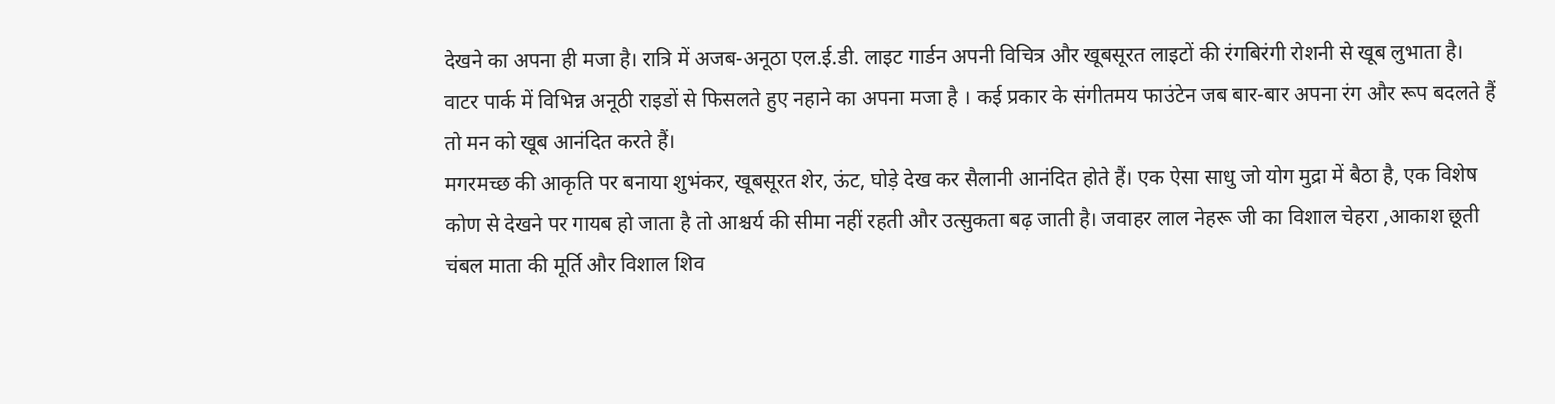देखने का अपना ही मजा है। रात्रि में अजब-अनूठा एल.ई.डी. लाइट गार्डन अपनी विचित्र और खूबसूरत लाइटों की रंगबिरंगी रोशनी से खूब लुभाता है। वाटर पार्क में विभिन्न अनूठी राइडों से फिसलते हुए नहाने का अपना मजा है । कई प्रकार के संगीतमय फाउंटेन जब बार-बार अपना रंग और रूप बदलते हैं तो मन को खूब आनंदित करते हैं।
मगरमच्छ की आकृति पर बनाया शुभंकर, खूबसूरत शेर, ऊंट, घोड़े देख कर सैलानी आनंदित होते हैं। एक ऐसा साधु जो योग मुद्रा में बैठा है, एक विशेष कोण से देखने पर गायब हो जाता है तो आश्चर्य की सीमा नहीं रहती और उत्सुकता बढ़ जाती है। जवाहर लाल नेहरू जी का विशाल चेहरा ,आकाश छूती चंबल माता की मूर्ति और विशाल शिव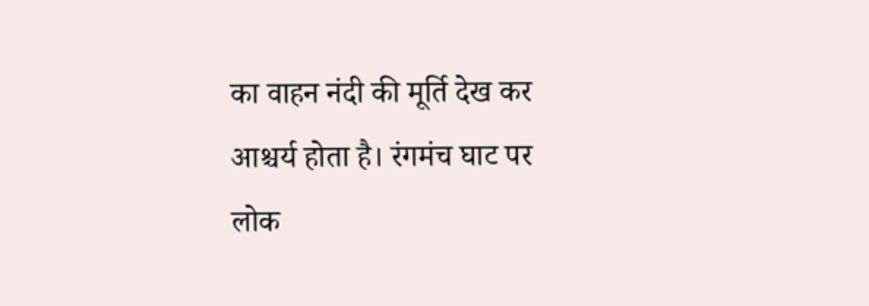का वाहन नंदी की मूर्ति देख कर आश्चर्य होता है। रंगमंच घाट पर लोक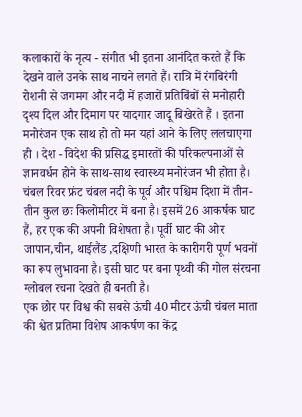कलाकारों के नृत्य - संगीत भी इतना आनंदित करते हैं कि देखने वाले उनके साथ नाचने लगते हैं। रात्रि में रंगबिरंगी रोशनी से जगमग और नदी में हजारों प्रतिबिंबों से मनोहारी दृश्य दिल और दिमाग पर यादगार जादू बिखेरते हैं । इतना मनोरंजन एक साथ हो तो मन यहां आने के लिए ललचाएगा ही । देश - विदेश की प्रसिद्ध इमारतों की परिकल्पनाओं से ज्ञानवर्धन होने के साथ-साथ स्वास्थ्य मनोरंजन भी होता है।
चंबल रिवर फ्रंट चंबल नदी के पूर्व और पश्चिम दिशा में तीन-तीन कुल छः किलोमीटर में बना है। इसमें 26 आकर्षक घाट हैं, हर एक की अपनी विशेषता है। पूर्वी घाट की ओर जापान,चीन, थाईलैंड ,दक्षिणी भारत के कारीगरी पूर्ण भवनों का रूप लुभावना है। इसी घाट पर बना पृथ्वी की गोल संरचना ग्लोबल रचना देखते ही बनती है।
एक छोर पर विश्व की सबसे ऊंची 40 मीटर ऊंची चंबल माता की श्वेत प्रतिमा विशेष आकर्षण का केंद्र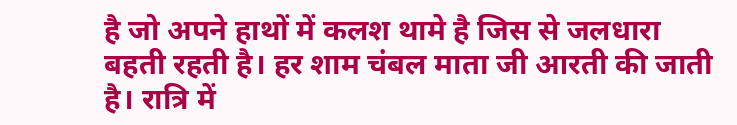है जो अपने हाथों में कलश थामे है जिस से जलधारा बहती रहती है। हर शाम चंबल माता जी आरती की जाती है। रात्रि में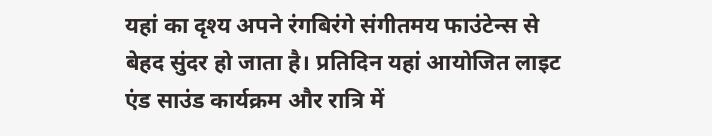यहां का दृश्य अपने रंगबिरंगे संगीतमय फाउंटेन्स से बेहद सुंदर हो जाता है। प्रतिदिन यहां आयोजित लाइट एंड साउंड कार्यक्रम और रात्रि में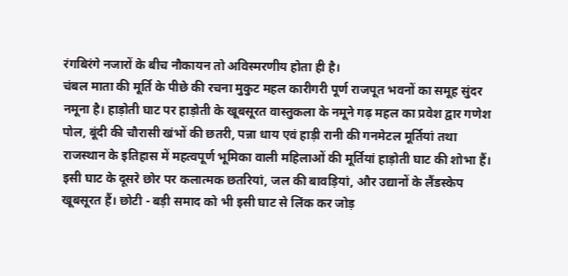रंगबिरंगे नजारों के बीच नौकायन तो अविस्मरणीय होता ही है।
चंबल माता की मूर्ति के पीछे की रचना मुकुट महल कारीगरी पूर्ण राजपूत भवनों का समूह सुंदर नमूना है। हाड़ोती घाट पर हाड़ोती के खूबसूरत वास्तुकला के नमूने गढ़ महल का प्रवेश द्वार गणेश पोल, बूंदी की चौरासी खंभों की छतरी, पन्ना धाय एवं हाड़ी रानी की गनमेटल मूर्तियां तथा राजस्थान के इतिहास में महत्वपूर्ण भूमिका वाली महिलाओं की मूर्तियां हाड़ोती घाट की शोभा हैं।
इसी घाट के दूसरे छोर पर कलात्मक छतरियां, जल की बावड़ियां, और उद्यानों के लैंडस्केप खूबसूरत हैं। छोटी - बड़ी समाद को भी इसी घाट से लिंक कर जोड़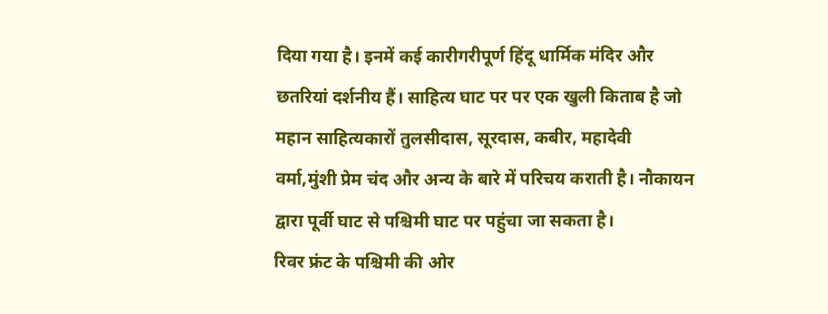दिया गया है। इनमें कई कारीगरीपूर्ण हिंदू धार्मिक मंदिर और छतरियां दर्शनीय हैं। साहित्य घाट पर पर एक खुली किताब है जो महान साहित्यकारों तुलसीदास, सूरदास, कबीर, महादेवी वर्मा,मुंशी प्रेम चंद और अन्य के बारे में परिचय कराती है। नौकायन द्वारा पूर्वी घाट से पश्चिमी घाट पर पहुंचा जा सकता है।
रिवर फ्रंट के पश्चिमी की ओर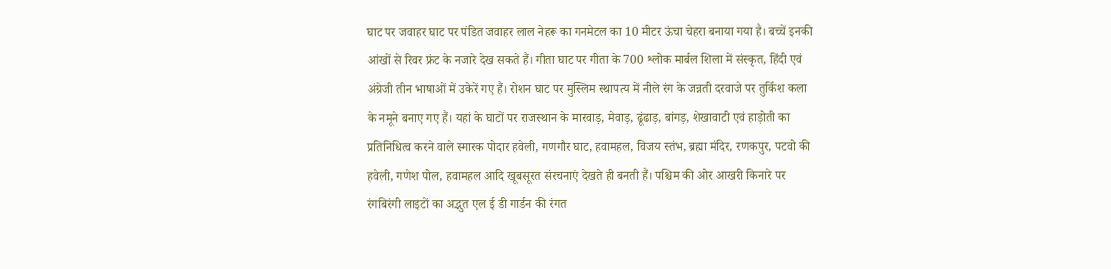घाट पर जवाहर घाट पर पंडित जवाहर लाल नेहरू का गनमेटल का 10 मीटर ऊंचा चेहरा बनाया गया है। बच्चें इनकी आंखों से रिवर फ्रंट के नजारे देख सकते हैं। गीता घाट पर गीता के 700 श्लोक मार्बल शिला में संस्कृत, हिंदी एवं अंग्रेजी तीन भाषाओं में उकेरें गए हैं। रोशन घाट पर मुस्लिम स्थापत्य में नीले रंग के जन्नती दरवाजे पर तुर्किश कला के नमूने बनाए गए हैं। यहां के घाटों पर राजस्थान के मारवाड़, मेवाड़, ढूंढाड़, बांगड़, शेखावाटी एवं हाड़ोती का प्रतिनिधित्व करने वाले स्मारक पोदार हवेली, गणगौर घाट, हवामहल, विजय स्तंभ, ब्रह्मा मंदिर, रणकपुर, पटवो की हवेली, गणेश पोल, हवामहल आदि खूबसूरत संरचनाएं देखते ही बनती हैं। पश्चिम की ओर आखरी किनारे पर रंगबिरंगी लाइटों का अद्भुत एल ई डी गार्डन की रंगत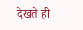देखते ही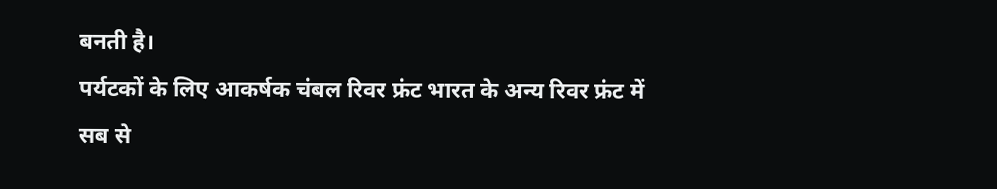बनती है।
पर्यटकों के लिए आकर्षक चंबल रिवर फ्रंट भारत के अन्य रिवर फ्रंट में सब से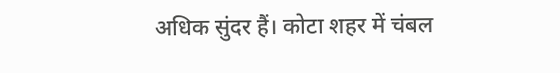अधिक सुंदर हैं। कोटा शहर में चंबल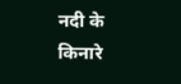नदी के किनारे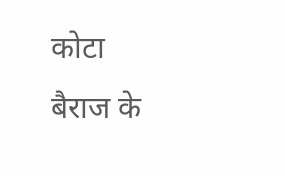कोटा बैराज के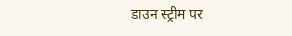डाउन स्ट्रीम पर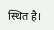स्थित है।